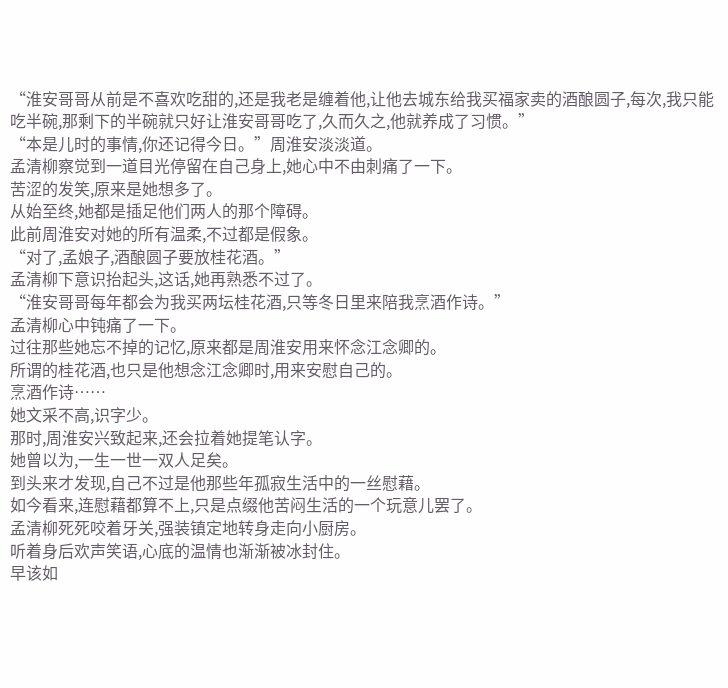“淮安哥哥从前是不喜欢吃甜的,还是我老是缠着他,让他去城东给我买福家卖的酒酿圆子,每次,我只能吃半碗,那剩下的半碗就只好让淮安哥哥吃了,久而久之,他就养成了习惯。”
“本是儿时的事情,你还记得今日。”周淮安淡淡道。
孟清柳察觉到一道目光停留在自己身上,她心中不由刺痛了一下。
苦涩的发笑,原来是她想多了。
从始至终,她都是插足他们两人的那个障碍。
此前周淮安对她的所有温柔,不过都是假象。
“对了,孟娘子,酒酿圆子要放桂花酒。”
孟清柳下意识抬起头,这话,她再熟悉不过了。
“淮安哥哥每年都会为我买两坛桂花酒,只等冬日里来陪我烹酒作诗。”
孟清柳心中钝痛了一下。
过往那些她忘不掉的记忆,原来都是周淮安用来怀念江念卿的。
所谓的桂花酒,也只是他想念江念卿时,用来安慰自己的。
烹酒作诗……
她文采不高,识字少。
那时,周淮安兴致起来,还会拉着她提笔认字。
她曾以为,一生一世一双人足矣。
到头来才发现,自己不过是他那些年孤寂生活中的一丝慰藉。
如今看来,连慰藉都算不上,只是点缀他苦闷生活的一个玩意儿罢了。
孟清柳死死咬着牙关,强装镇定地转身走向小厨房。
听着身后欢声笑语,心底的温情也渐渐被冰封住。
早该如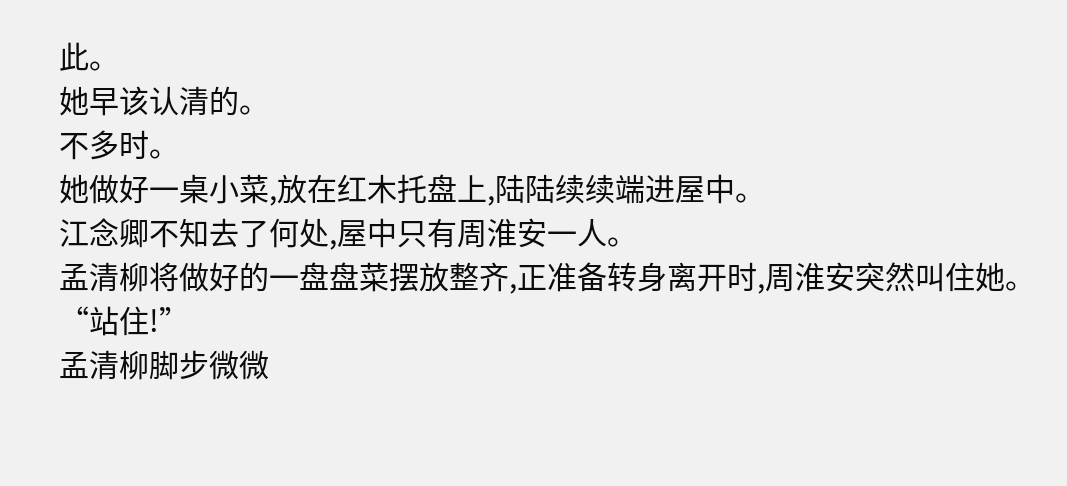此。
她早该认清的。
不多时。
她做好一桌小菜,放在红木托盘上,陆陆续续端进屋中。
江念卿不知去了何处,屋中只有周淮安一人。
孟清柳将做好的一盘盘菜摆放整齐,正准备转身离开时,周淮安突然叫住她。
“站住!”
孟清柳脚步微微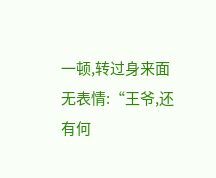一顿,转过身来面无表情:“王爷,还有何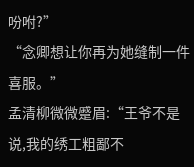吩咐?”
“念卿想让你再为她缝制一件喜服。”
孟清柳微微蹙眉:“王爷不是说,我的绣工粗鄙不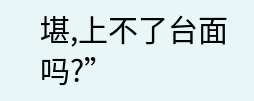堪,上不了台面吗?”